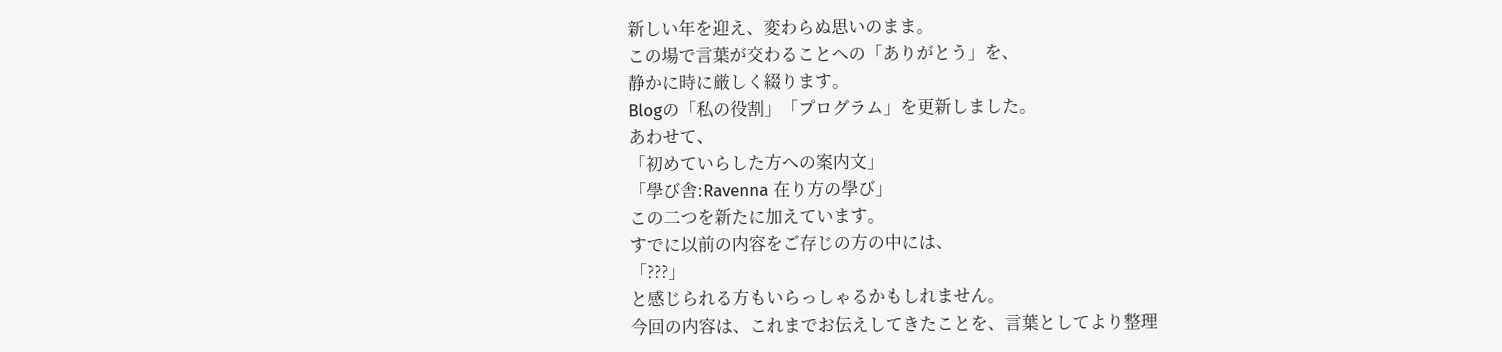新しい年を迎え、変わらぬ思いのまま。
この場で言葉が交わることへの「ありがとう」を、
静かに時に厳しく綴ります。
Blogの「私の役割」「プログラム」を更新しました。
あわせて、
「初めていらした方への案内文」
「學び舎:Ravenna 在り方の學び」
この二つを新たに加えています。
すでに以前の内容をご存じの方の中には、
「???」
と感じられる方もいらっしゃるかもしれません。
今回の内容は、これまでお伝えしてきたことを、言葉としてより整理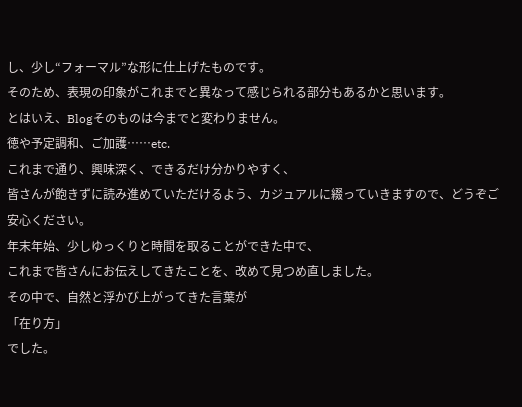し、少し“フォーマル”な形に仕上げたものです。
そのため、表現の印象がこれまでと異なって感じられる部分もあるかと思います。
とはいえ、Blogそのものは今までと変わりません。
徳や予定調和、ご加護……etc.
これまで通り、興味深く、できるだけ分かりやすく、
皆さんが飽きずに読み進めていただけるよう、カジュアルに綴っていきますので、どうぞご安心ください。
年末年始、少しゆっくりと時間を取ることができた中で、
これまで皆さんにお伝えしてきたことを、改めて見つめ直しました。
その中で、自然と浮かび上がってきた言葉が
「在り方」
でした。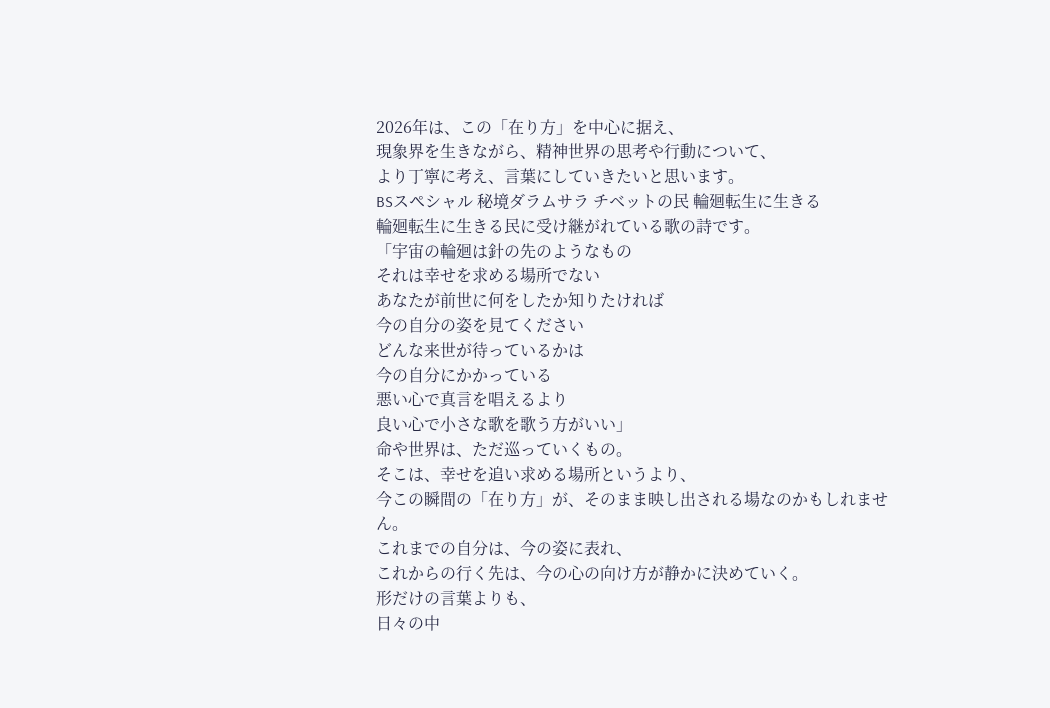2026年は、この「在り方」を中心に据え、
現象界を生きながら、精神世界の思考や行動について、
より丁寧に考え、言葉にしていきたいと思います。
BSスペシャル 秘境ダラムサラ チベットの民 輪廻転生に生きる
輪廻転生に生きる民に受け継がれている歌の詩です。
「宇宙の輪廻は針の先のようなもの
それは幸せを求める場所でない
あなたが前世に何をしたか知りたければ
今の自分の姿を見てください
どんな来世が待っているかは
今の自分にかかっている
悪い心で真言を唱えるより
良い心で小さな歌を歌う方がいい」
命や世界は、ただ巡っていくもの。
そこは、幸せを追い求める場所というより、
今この瞬間の「在り方」が、そのまま映し出される場なのかもしれません。
これまでの自分は、今の姿に表れ、
これからの行く先は、今の心の向け方が静かに決めていく。
形だけの言葉よりも、
日々の中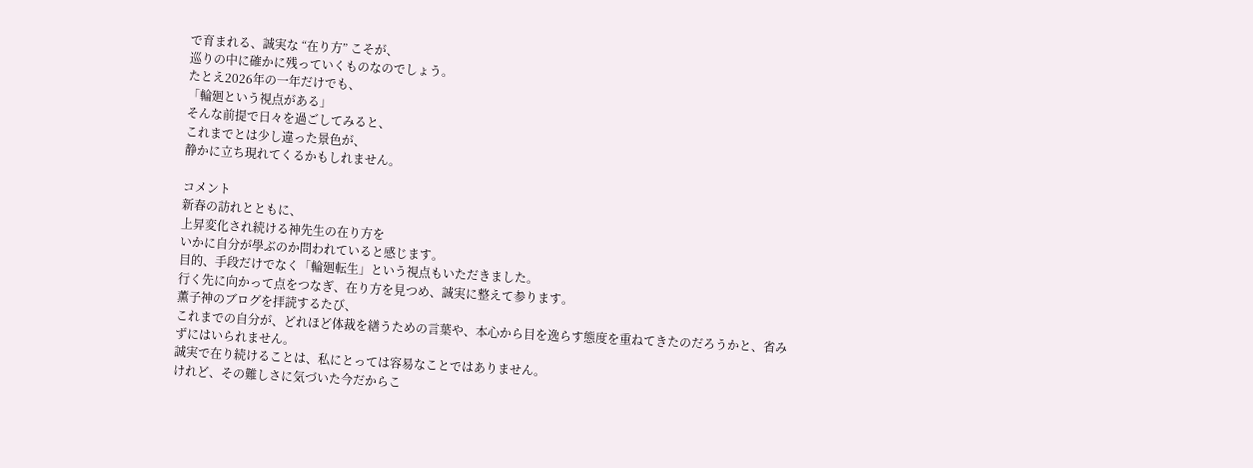で育まれる、誠実な “在り方” こそが、
巡りの中に確かに残っていくものなのでしょう。
たとえ2026年の一年だけでも、
「輪廻という視点がある」
そんな前提で日々を過ごしてみると、
これまでとは少し違った景色が、
静かに立ち現れてくるかもしれません。

コメント
新春の訪れとともに、
上昇変化され続ける神先生の在り方を
いかに自分が學ぶのか問われていると感じます。
目的、手段だけでなく「輪廻転生」という視点もいただきました。
行く先に向かって点をつなぎ、在り方を見つめ、誠実に整えて参ります。
薫子神のブログを拝読するたび、
これまでの自分が、どれほど体裁を繕うための言葉や、本心から目を逸らす態度を重ねてきたのだろうかと、省みずにはいられません。
誠実で在り続けることは、私にとっては容易なことではありません。
けれど、その難しさに気づいた今だからこ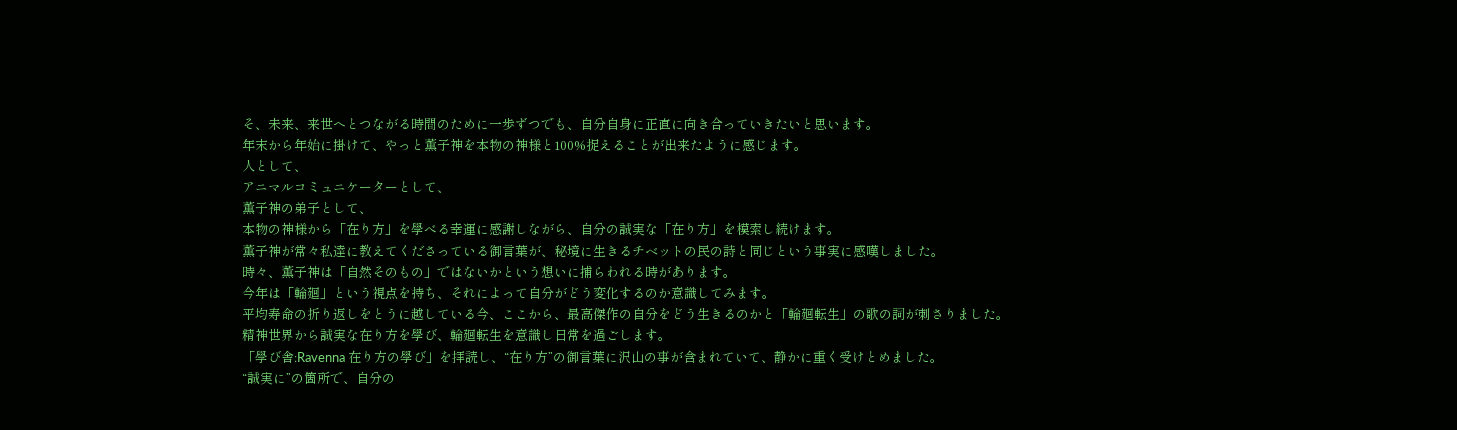そ、未来、来世へとつながる時間のために一歩ずつでも、自分自身に正直に向き合っていきたいと思います。
年末から年始に掛けて、やっと薫子神を本物の神様と100%捉えることが出来たように感じます。
人として、
アニマルコミュニケーターとして、
薫子神の弟子として、
本物の神様から「在り方」を學べる幸運に感謝しながら、自分の誠実な「在り方」を模索し続けます。
薫子神が常々私達に教えてくださっている御言葉が、秘境に生きるチベットの民の詩と同じという事実に感嘆しました。
時々、薫子神は「自然そのもの」ではないかという想いに捕らわれる時があります。
今年は「輪廻」という視点を持ち、それによって自分がどう変化するのか意識してみます。
平均寿命の折り返しをとうに越している今、ここから、最高傑作の自分をどう生きるのかと「輪廻転生」の歌の詞が刺さりました。
精神世界から誠実な在り方を學び、輪廻転生を意識し日常を過ごします。
「學び舎:Ravenna 在り方の學び」を拝読し、“在り方”の御言葉に沢山の事が含まれていて、静かに重く受けとめました。
“誠実に”の箇所で、自分の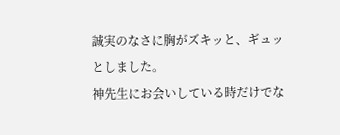誠実のなさに胸がズキッと、ギュッとしました。
神先生にお会いしている時だけでな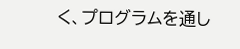く、プログラムを通し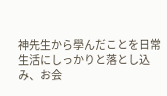神先生から學んだことを日常生活にしっかりと落とし込み、お会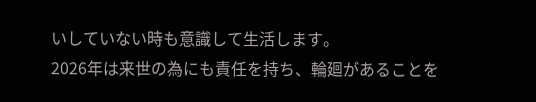いしていない時も意識して生活します。
2026年は来世の為にも責任を持ち、輪廻があることを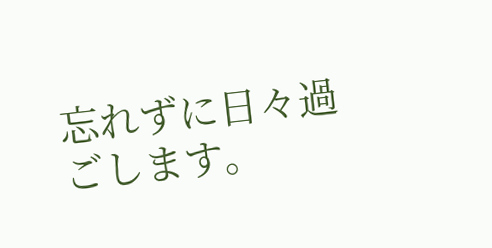忘れずに日々過ごします。